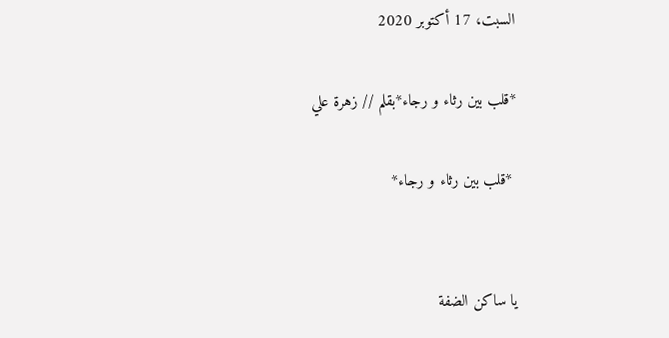السبت، 17 أكتوبر 2020

*قلب بين رثاء و رجاء*بقلم // زهرة علي

 *قلب بين رثاء و رجاء*


يا ساكن الضفة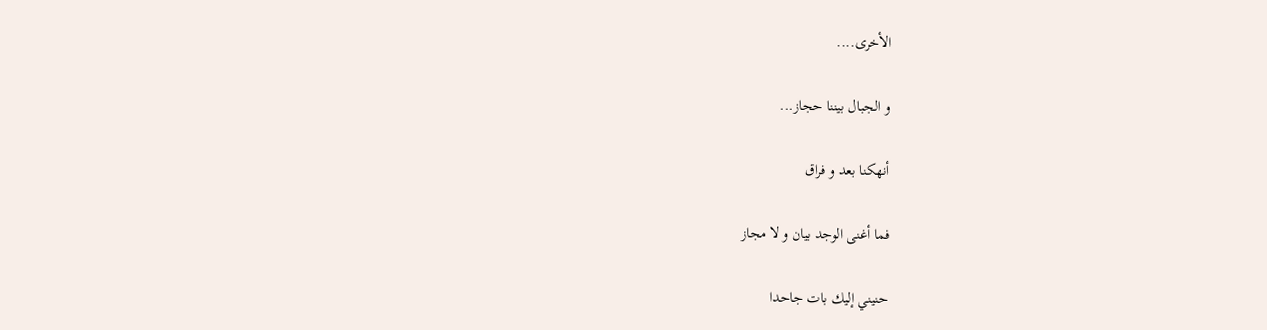الأخرى....

و الجبال بيننا حجاز...

أنهكنا بعد و فراق

فما أغنى الوجد بيان و لا مجاز

حنيني إليك بات جاحدا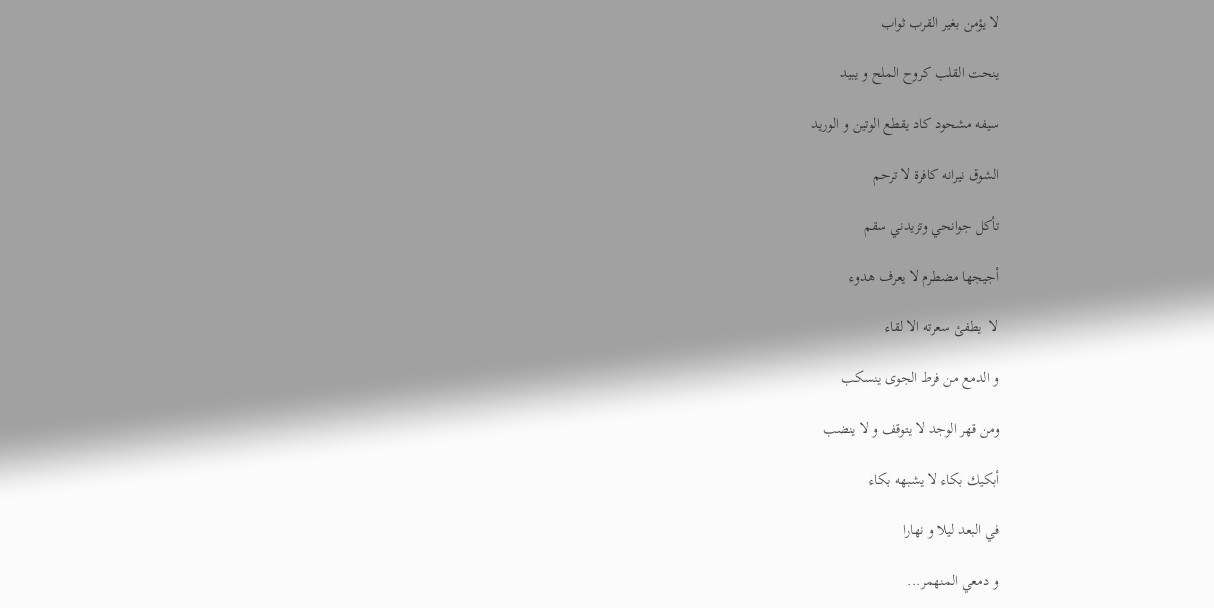لا يؤمن بغير القرب ثواب

ينحت القلب كروح الملح و يبيد

سيفه مشحود كاد يقطع الوتين و الوريد

الشوق نيرانه كافرة لا ترحم

تأكل جوانحي وتزيدني سقم

أجيجها مضطرم لا يعرف هدوء

لا  يطفئ سعرته الا لقاء

و الدمع من فرط الجوى ينسكب

ومن قهر الوجد لا يتوقف و لا ينضب

أبكيك بكاء لا يشبهه بكاء

في البعد ليلا و نهارا

و دمعي المنهمر...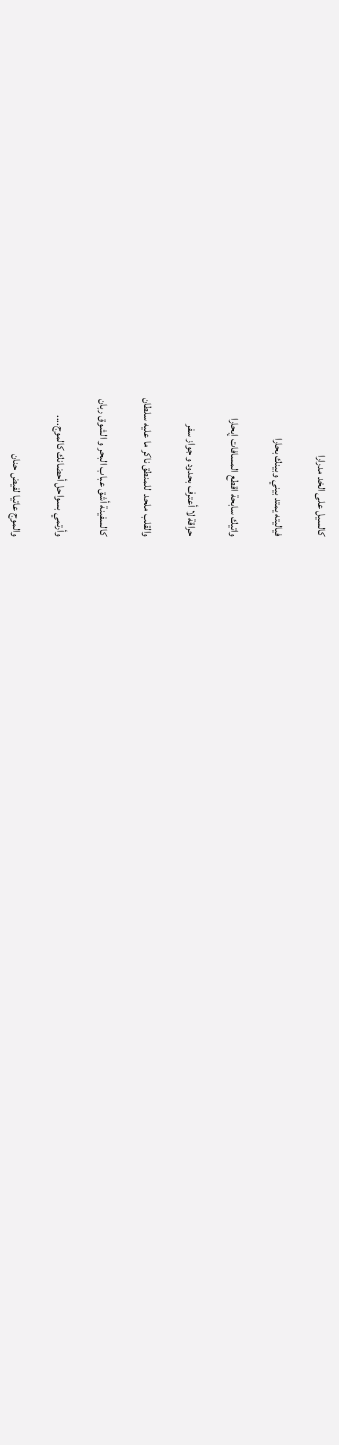كالسيل على الخد مدرارا

فياليته يمتد بيني وبينك بحارا

واتيك سابحة اقطع المسافات إبحارا

حراقة لا أعترف بحدود و جواز سفر

والقلب ملحد  للمنطق ناكر ما عليه سلطان

كالسفينة أشق عباب البحر و الشوق ربان

وأرتمي بسواحل أحضانك كالموج....

والموج عاتيا لفيض حنان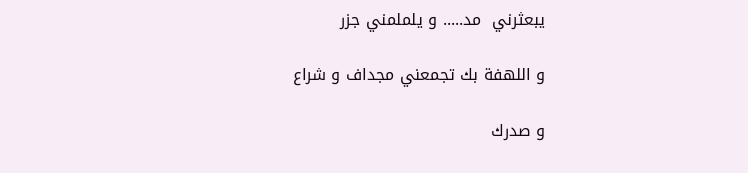يبعثرني  مد..... و يلملمني جزر

و اللهفة بك تجمعني مجداف و شراع

و صدرك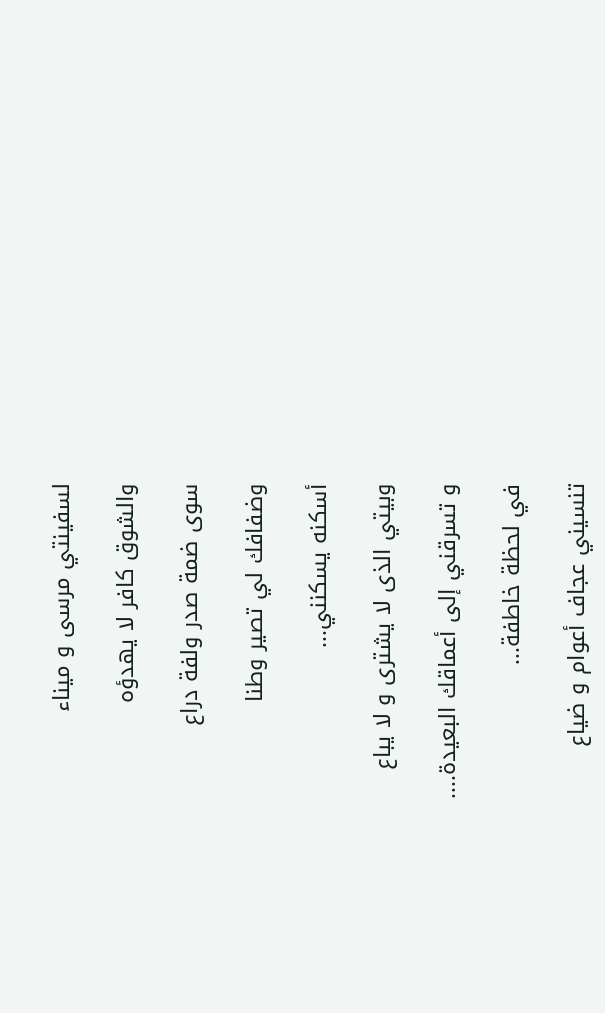لسفينتي مرسى و ميناء

والشوق كافر لا يهدؤه

سوى ضمة صدر ولفة دراع

وضفافك لي تصير وطنا

أسكنه يسكنني...

وبيتي الذى لا يشترى و لا يباع

و تسرقني إلى أعماقك البعيدة....

في لحظة خاطفة...

تنسيني عجاف أعوام و ضياع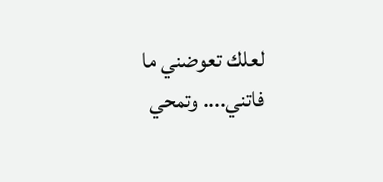لعلك تعوضني ما فاتني.... وتمحي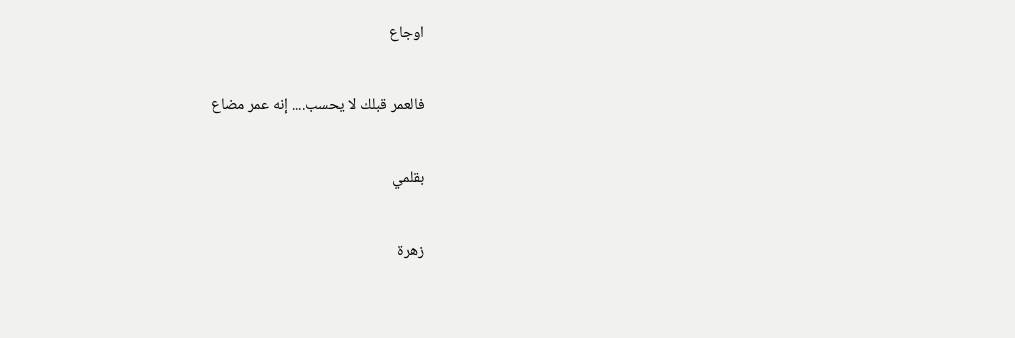اوجاع

فالعمر قبلك لا يحسب.... إنه عمر مضاع

بقلمي

زهرة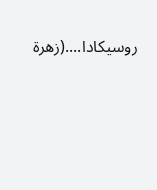روسيكادا....(زهرة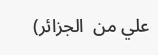علي من  الجزائر)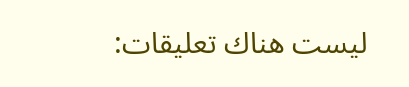ليست هناك تعليقات: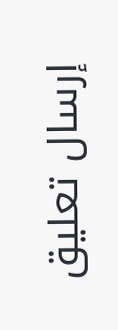إرسال تعليق